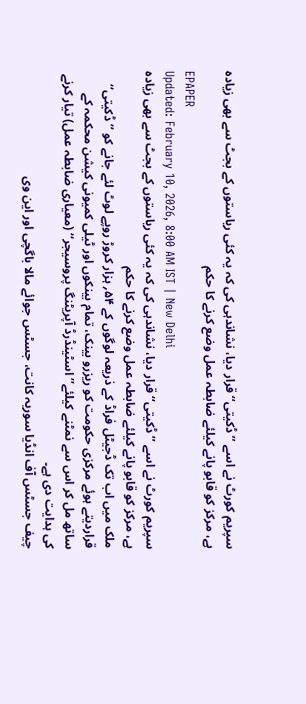سپریم کورٹ نے اسے ’’ڈکیتی‘‘ قرار دیا، نشاندہی کی کہ یہ کئی ریاستوں کے بجٹ سے بھی زیادہ ہے، مرکز کو قابو پانے کیلئے ضابطہ عمل وضع کرنے کا حکم
EPAPER
Updated: February 10, 2026, 8:00 AM IST | New Delhi
سپریم کورٹ نے اسے ’’ڈکیتی‘‘ قرار دیا، نشاندہی کی کہ یہ کئی ریاستوں کے بجٹ سے بھی زیادہ ہے، مرکز کو قابو پانے کیلئے ضابطہ عمل وضع کرنے کا حکم
ملک میں اب تک ڈجیٹل فراڈ کے ذریعہ لوگوں کے ۵۴؍ ہزار کروڑ روپے لوٹ لئے جانے کو ’’ڈکیتی‘‘ قراردیتے ہوئے مرکزی حکومت کو ریزرو بینک، تمام بینکوں اور ٹیلی کمیونی کیشن محکمہ کے ساتھ مل کر اس سے نمٹنے کیلئے’’اسٹینڈرڈ آپریٹنگ پروسیجر‘‘ (معیاری ضابطہ عمل) تیار کرنے کی ہدایت دی ہے۔
چیف جسٹس آف انڈیا سوریہ کانت، جسٹس جوائے مالا باگچی اور این وی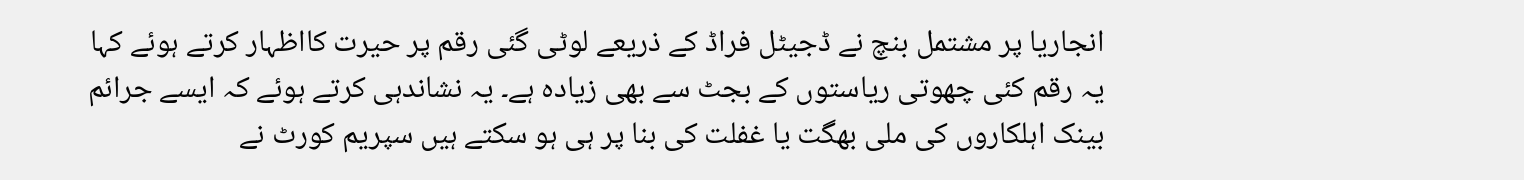انجاریا پر مشتمل بنچ نے ڈجیٹل فراڈ کے ذریعے لوٹی گئی رقم پر حیرت کااظہار کرتے ہوئے کہا یہ رقم کئی چھوتی ریاستوں کے بجٹ سے بھی زیادہ ہے۔ یہ نشاندہی کرتے ہوئے کہ ایسے جرائم بینک اہلکاروں کی ملی بھگت یا غفلت کی بنا پر ہی ہو سکتے ہیں سپریم کورٹ نے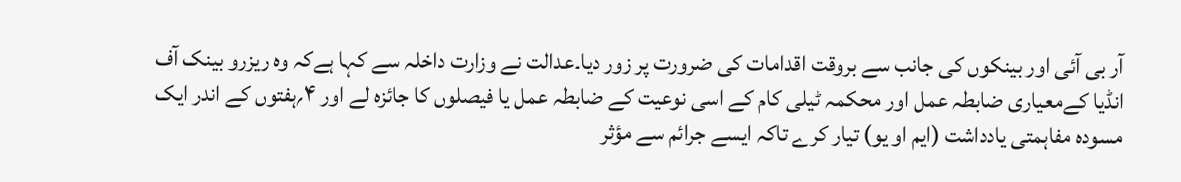آر بی آئی اور بینکوں کی جانب سے بروقت اقدامات کی ضرورت پر زور دیا۔عدالت نے وزارت داخلہ سے کہا ہےکہ وہ ریزرو بینک آف انڈیا کےمعیاری ضابطہ عمل اور محکمہ ٹیلی کام کے اسی نوعیت کے ضابطہ عمل یا فیصلوں کا جائزہ لے اور ۴؍ہفتوں کے اندر ایک مسودہ مفاہمتی یادداشت (ایم او یو) تیار کرے تاکہ ایسے جرائم سے مؤثر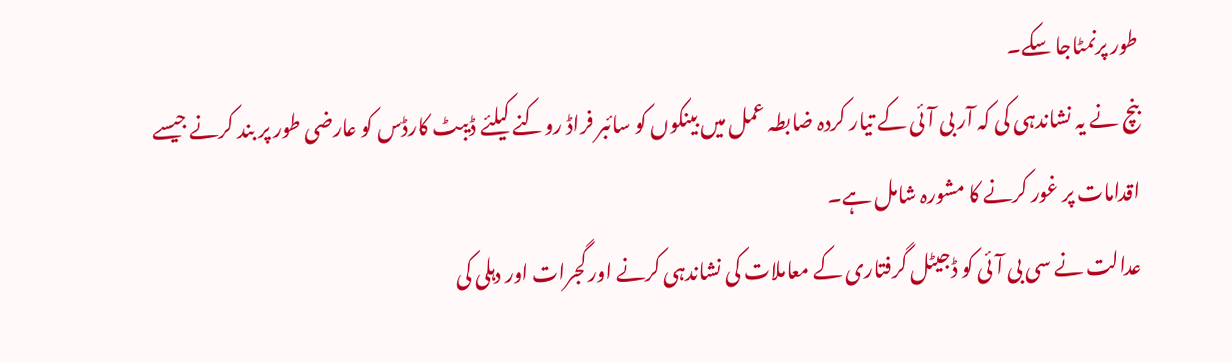طور پرنمٹاجا سکے۔
بنچ نے یہ نشاندہی کی کہ آر بی آئی کے تیار کردہ ضابطہ عمل میں بینکوں کو سائبر فراڈ روکنے کیلئے ڈیبٹ کارڈس کو عارضی طور پر بند کرنے جیسے اقدامات پر غور کرنے کا مشورہ شامل ہے۔
عدالت نے سی بی آئی کو ڈجیٹل گرفتاری کے معاملات کی نشاندہی کرنے اور گجرات اور دہلی کی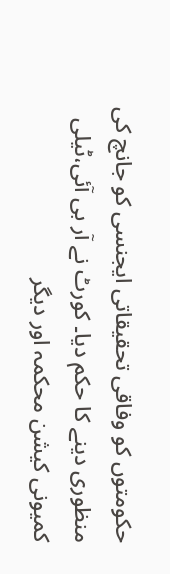حکومتوں کو وفاقی تحقیقاتی ایجنسی کو جانچ کی منظوری دینے کا حکم دیا۔ کورٹ نے آر بی آئی،ٹیلی کمیونی کیشن محکمہ اور دیگر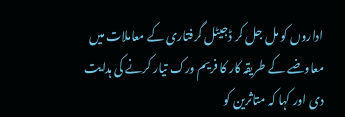اداروں کو مل جل کر ڈجیٹل گرفتاری کے معاملات میں معاوضے کے طریقہ کار کا فریم ورک تیار کرنے کی ہدایت دی اور کہا کہ متاثرین کو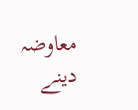معاوضہ دینے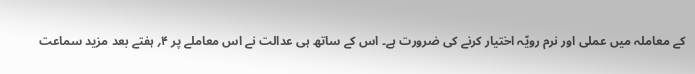کے معاملہ میں عملی اور نرم رویّہ اختیار کرنے کی ضرورت ہے۔ اس کے ساتھ ہی عدالت نے اس معاملے پر ۴؍ ہفتے بعد مزید سماعت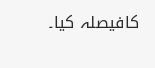کافیصلہ کیا۔